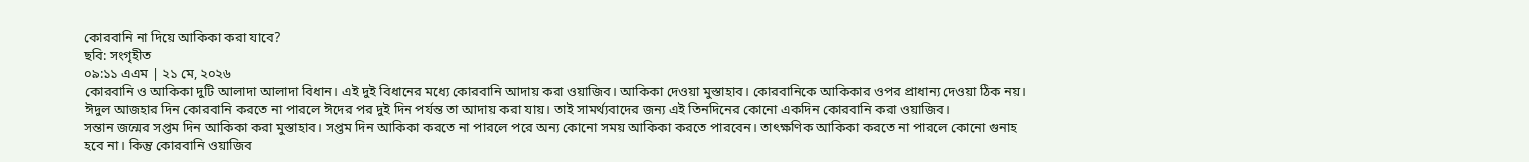কোরবানি না দিয়ে আকিকা করা যাবে?
ছবি: সংগৃহীত
০৯:১১ এএম | ২১ মে, ২০২৬
কোরবানি ও আকিকা দুটি আলাদা আলাদা বিধান। এই দুই বিধানের মধ্যে কোরবানি আদায় করা ওয়াজিব। আকিকা দেওয়া মুস্তাহাব। কোরবানিকে আকিকার ওপর প্রাধান্য দেওয়া ঠিক নয়। ঈদুল আজহার দিন কোরবানি করতে না পারলে ঈদের পর দুই দিন পর্যন্ত তা আদায় করা যায়। তাই সামর্থ্যবাদের জন্য এই তিনদিনের কোনো একদিন কোরবানি করা ওয়াজিব।
সন্তান জন্মের সপ্তম দিন আকিকা করা মুস্তাহাব। সপ্তম দিন আকিকা করতে না পারলে পরে অন্য কোনো সময় আকিকা করতে পারবেন। তাৎক্ষণিক আকিকা করতে না পারলে কোনো গুনাহ হবে না। কিন্তু কোরবানি ওয়াজিব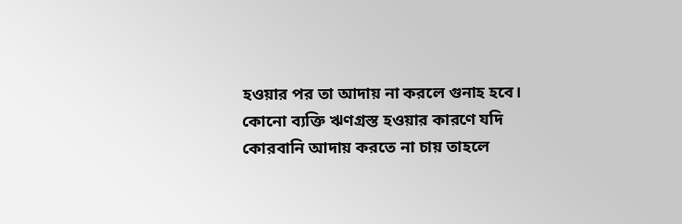হওয়ার পর তা আদায় না করলে গুনাহ হবে।
কোনো ব্যক্তি ঋণগ্রস্ত হওয়ার কারণে যদি কোরবানি আদায় করতে না চায় তাহলে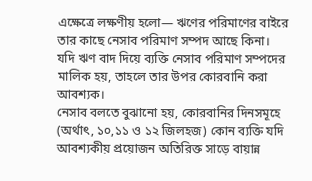এক্ষেত্রে লক্ষণীয় হলো— ঋণের পরিমাণের বাইরে তার কাছে নেসাব পরিমাণ সম্পদ আছে কিনা। যদি ঋণ বাদ দিয়ে ব্যক্তি নেসাব পরিমাণ সম্পদের মালিক হয়, তাহলে তার উপর কোরবানি করা আবশ্যক।
নেসাব বলতে বুঝানো হয়, কোরবানির দিনসমূহে (অর্থাৎ, ১০,১১ ও ১২ জিলহজ) কোন ব্যক্তি যদি আবশ্যকীয় প্রয়োজন অতিরিক্ত সাড়ে বায়ান্ন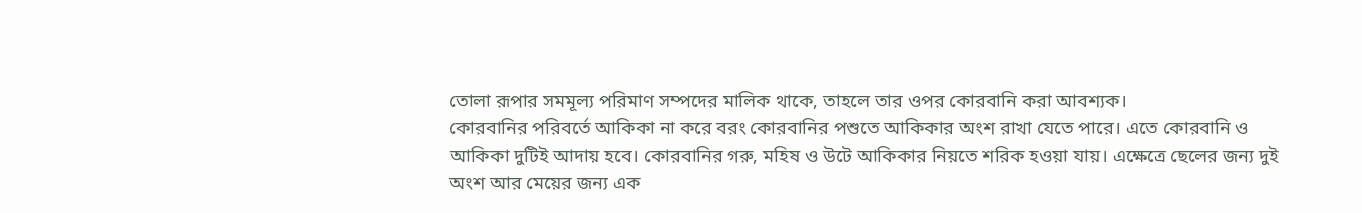তোলা রূপার সমমূল্য পরিমাণ সম্পদের মালিক থাকে, তাহলে তার ওপর কোরবানি করা আবশ্যক।
কোরবানির পরিবর্তে আকিকা না করে বরং কোরবানির পশুতে আকিকার অংশ রাখা যেতে পারে। এতে কোরবানি ও আকিকা দুটিই আদায় হবে। কোরবানির গরু, মহিষ ও উটে আকিকার নিয়তে শরিক হওয়া যায়। এক্ষেত্রে ছেলের জন্য দুই অংশ আর মেয়ের জন্য এক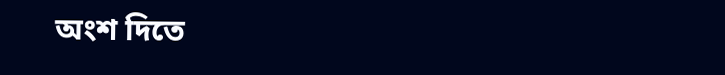অংশ দিতে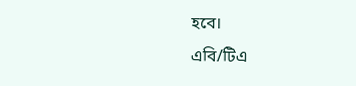হবে।
এবি/টিএ